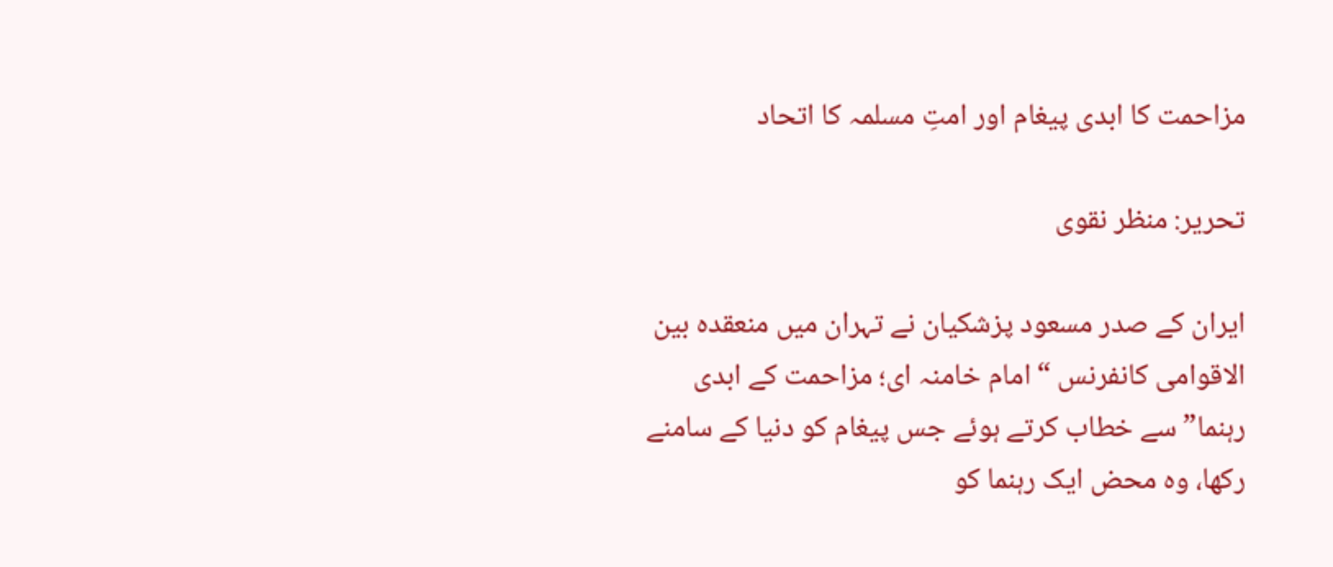مزاحمت کا ابدی پیغام اور امتِ مسلمہ کا اتحاد

تحریر: منظر نقوی

ایران کے صدر مسعود پزشکیان نے تہران میں منعقدہ بین الاقوامی کانفرنس “امام خامنہ ای؛ مزاحمت کے ابدی رہنما” سے خطاب کرتے ہوئے جس پیغام کو دنیا کے سامنے رکھا، وہ محض ایک رہنما کو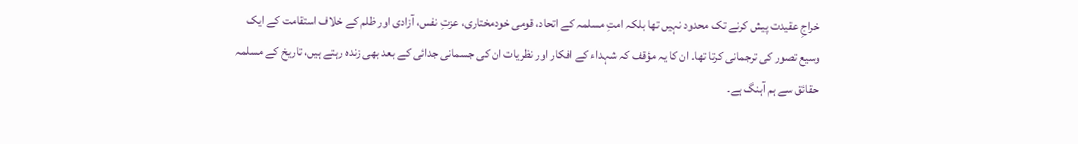خراجِ عقیدت پیش کرنے تک محدود نہیں تھا بلکہ امتِ مسلمہ کے اتحاد، قومی خودمختاری، عزتِ نفس، آزادی اور ظلم کے خلاف استقامت کے ایک وسیع تصور کی ترجمانی کرتا تھا۔ ان کا یہ مؤقف کہ شہداء کے افکار اور نظریات ان کی جسمانی جدائی کے بعد بھی زندہ رہتے ہیں، تاریخ کے مسلمہ حقائق سے ہم آہنگ ہے۔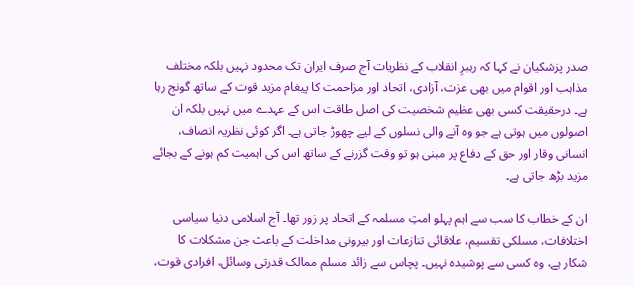صدر پزشکیان نے کہا کہ رہبرِ انقلاب کے نظریات آج صرف ایران تک محدود نہیں بلکہ مختلف مذاہب اور اقوام میں بھی عزت، آزادی، اتحاد اور مزاحمت کا پیغام مزید قوت کے ساتھ گونج رہا ہے۔ درحقیقت کسی بھی عظیم شخصیت کی اصل طاقت اس کے عہدے میں نہیں بلکہ ان اصولوں میں ہوتی ہے جو وہ آنے والی نسلوں کے لیے چھوڑ جاتی ہے۔ اگر کوئی نظریہ انصاف، انسانی وقار اور حق کے دفاع پر مبنی ہو تو وقت گزرنے کے ساتھ اس کی اہمیت کم ہونے کے بجائے مزید بڑھ جاتی ہے۔

ان کے خطاب کا سب سے اہم پہلو امتِ مسلمہ کے اتحاد پر زور تھا۔ آج اسلامی دنیا سیاسی اختلافات، مسلکی تقسیم، علاقائی تنازعات اور بیرونی مداخلت کے باعث جن مشکلات کا شکار ہے، وہ کسی سے پوشیدہ نہیں۔ پچاس سے زائد مسلم ممالک قدرتی وسائل، افرادی قوت،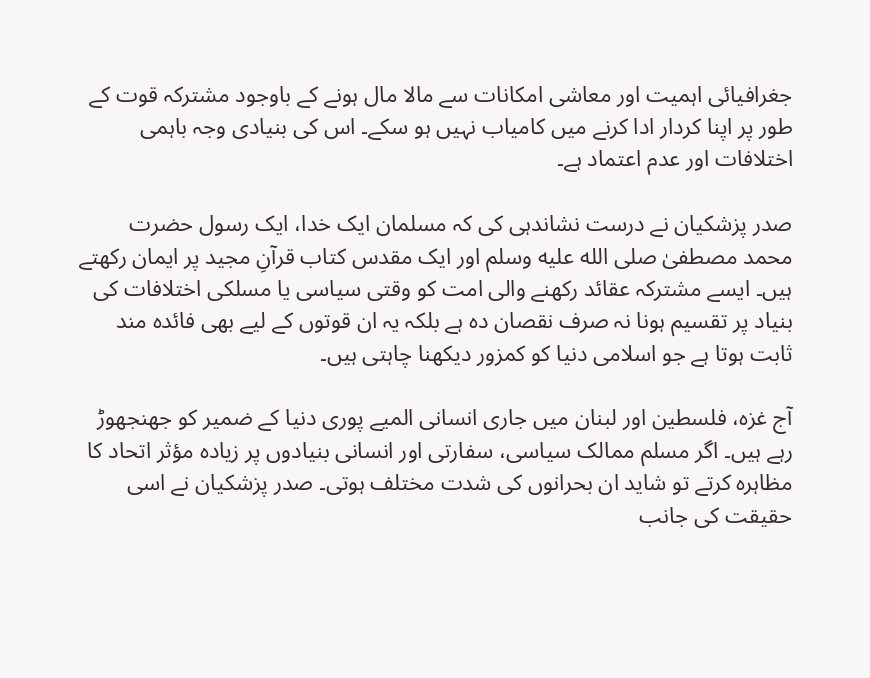جغرافیائی اہمیت اور معاشی امکانات سے مالا مال ہونے کے باوجود مشترکہ قوت کے طور پر اپنا کردار ادا کرنے میں کامیاب نہیں ہو سکے۔ اس کی بنیادی وجہ باہمی اختلافات اور عدم اعتماد ہے۔

صدر پزشکیان نے درست نشاندہی کی کہ مسلمان ایک خدا، ایک رسول حضرت محمد مصطفیٰ صلى الله عليه وسلم اور ایک مقدس کتاب قرآنِ مجید پر ایمان رکھتے ہیں۔ ایسے مشترکہ عقائد رکھنے والی امت کو وقتی سیاسی یا مسلکی اختلافات کی بنیاد پر تقسیم ہونا نہ صرف نقصان دہ ہے بلکہ یہ ان قوتوں کے لیے بھی فائدہ مند ثابت ہوتا ہے جو اسلامی دنیا کو کمزور دیکھنا چاہتی ہیں۔

آج غزہ، فلسطین اور لبنان میں جاری انسانی المیے پوری دنیا کے ضمیر کو جھنجھوڑ رہے ہیں۔ اگر مسلم ممالک سیاسی، سفارتی اور انسانی بنیادوں پر زیادہ مؤثر اتحاد کا مظاہرہ کرتے تو شاید ان بحرانوں کی شدت مختلف ہوتی۔ صدر پزشکیان نے اسی حقیقت کی جانب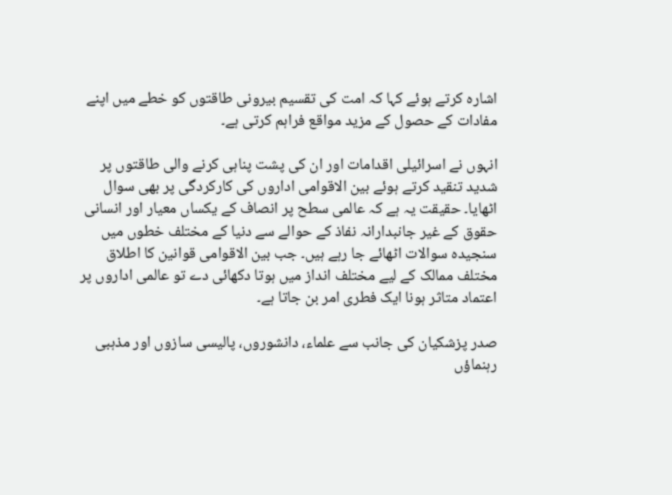اشارہ کرتے ہوئے کہا کہ امت کی تقسیم بیرونی طاقتوں کو خطے میں اپنے مفادات کے حصول کے مزید مواقع فراہم کرتی ہے۔

انہوں نے اسرائیلی اقدامات اور ان کی پشت پناہی کرنے والی طاقتوں پر شدید تنقید کرتے ہوئے بین الاقوامی اداروں کی کارکردگی پر بھی سوال اٹھایا۔ حقیقت یہ ہے کہ عالمی سطح پر انصاف کے یکساں معیار اور انسانی حقوق کے غیر جانبدارانہ نفاذ کے حوالے سے دنیا کے مختلف خطوں میں سنجیدہ سوالات اٹھائے جا رہے ہیں۔ جب بین الاقوامی قوانین کا اطلاق مختلف ممالک کے لیے مختلف انداز میں ہوتا دکھائی دے تو عالمی اداروں پر اعتماد متاثر ہونا ایک فطری امر بن جاتا ہے۔

صدر پزشکیان کی جانب سے علماء، دانشوروں، پالیسی سازوں اور مذہبی رہنماؤں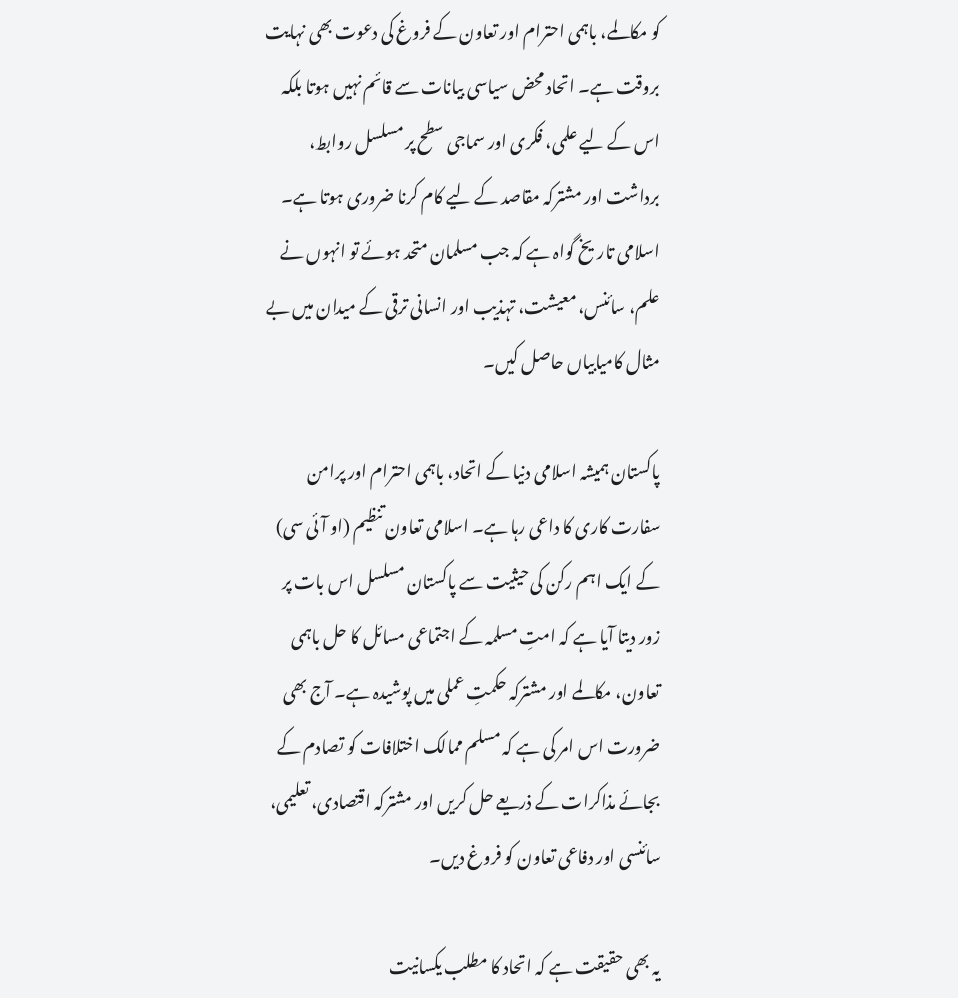کو مکالمے، باہمی احترام اور تعاون کے فروغ کی دعوت بھی نہایت بروقت ہے۔ اتحاد محض سیاسی بیانات سے قائم نہیں ہوتا بلکہ اس کے لیے علمی، فکری اور سماجی سطح پر مسلسل روابط، برداشت اور مشترکہ مقاصد کے لیے کام کرنا ضروری ہوتا ہے۔ اسلامی تاریخ گواہ ہے کہ جب مسلمان متحد ہوئے تو انہوں نے علم، سائنس، معیشت، تہذیب اور انسانی ترقی کے میدان میں بے مثال کامیابیاں حاصل کیں۔

پاکستان ہمیشہ اسلامی دنیا کے اتحاد، باہمی احترام اور پرامن سفارت کاری کا داعی رہا ہے۔ اسلامی تعاون تنظیم (او آئی سی) کے ایک اہم رکن کی حیثیت سے پاکستان مسلسل اس بات پر زور دیتا آیا ہے کہ امتِ مسلمہ کے اجتماعی مسائل کا حل باہمی تعاون، مکالمے اور مشترکہ حکمتِ عملی میں پوشیدہ ہے۔ آج بھی ضرورت اس امر کی ہے کہ مسلم ممالک اختلافات کو تصادم کے بجائے مذاکرات کے ذریعے حل کریں اور مشترکہ اقتصادی، تعلیمی، سائنسی اور دفاعی تعاون کو فروغ دیں۔

یہ بھی حقیقت ہے کہ اتحاد کا مطلب یکسانیت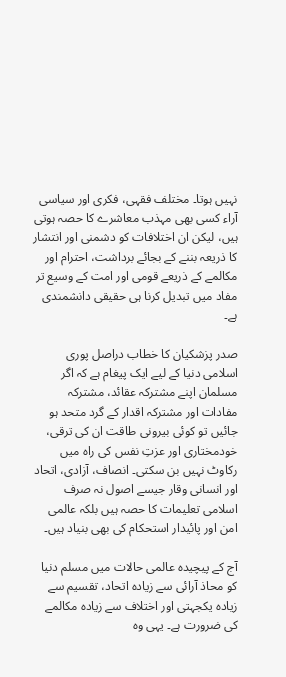نہیں ہوتا۔ مختلف فقہی، فکری اور سیاسی آراء کسی بھی مہذب معاشرے کا حصہ ہوتی ہیں، لیکن ان اختلافات کو دشمنی اور انتشار کا ذریعہ بننے کے بجائے برداشت، احترام اور مکالمے کے ذریعے قومی اور امت کے وسیع تر مفاد میں تبدیل کرنا ہی حقیقی دانشمندی ہے۔

صدر پزشکیان کا خطاب دراصل پوری اسلامی دنیا کے لیے ایک پیغام ہے کہ اگر مسلمان اپنے مشترکہ عقائد، مشترکہ مفادات اور مشترکہ اقدار کے گرد متحد ہو جائیں تو کوئی بیرونی طاقت ان کی ترقی، خودمختاری اور عزتِ نفس کی راہ میں رکاوٹ نہیں بن سکتی۔ انصاف، آزادی، اتحاد اور انسانی وقار جیسے اصول نہ صرف اسلامی تعلیمات کا حصہ ہیں بلکہ عالمی امن اور پائیدار استحکام کی بھی بنیاد ہیں۔

آج کے پیچیدہ عالمی حالات میں مسلم دنیا کو محاذ آرائی سے زیادہ اتحاد، تقسیم سے زیادہ یکجہتی اور اختلاف سے زیادہ مکالمے کی ضرورت ہے۔ یہی وہ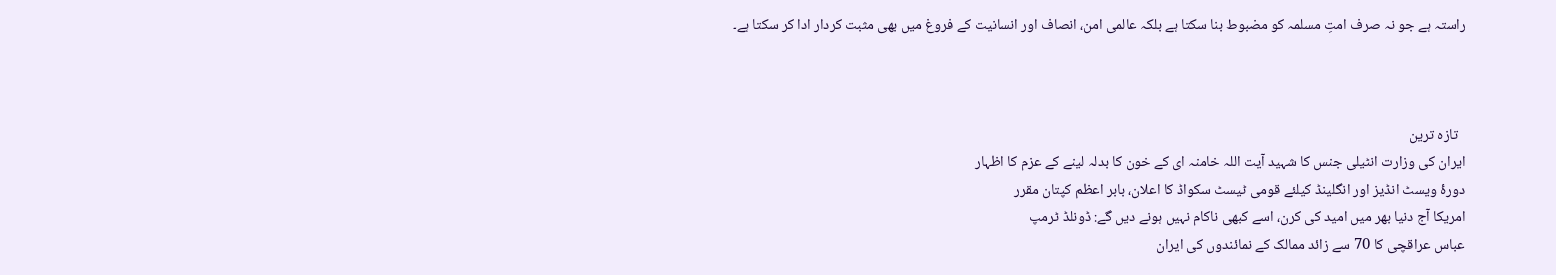راستہ ہے جو نہ صرف امتِ مسلمہ کو مضبوط بنا سکتا ہے بلکہ عالمی امن، انصاف اور انسانیت کے فروغ میں بھی مثبت کردار ادا کر سکتا ہے۔



  تازہ ترین
ایران کی وزارت انٹیلی جنس کا شہید آیت اللہ خامنہ ای کے خون کا بدلہ لینے کے عزم کا اظہار
دورۂ ویسٹ انڈیز اور انگلینڈ کیلئے قومی ٹیسٹ سکواڈ کا اعلان، بابر اعظم کپتان مقرر
امریکا آج دنیا بھر میں امید کی کرن، اسے کبھی ناکام نہیں ہونے دیں گے: ڈونلڈ ٹرمپ
عباس عراقچی کا 70 سے زائد ممالک کے نمائندوں کی ایران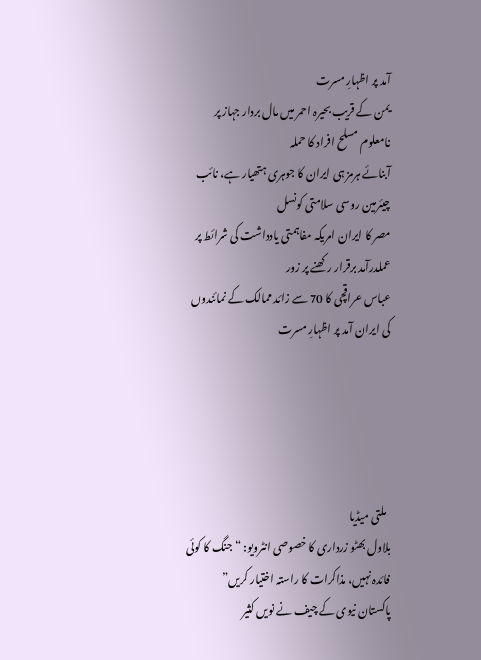آمد پر اظہارِ مسرت
یمن کے قریب بحیرہ احمر میں مال بردار جہاز پر نامعلوم مسلح افراد کا حملہ
آبنائے ہرمز ہی ایران کا جوہری ہتھیار ہے، نائب چیئرمین روسی سلامتی کونسل
مصر کا ایران امریکہ مفاہمتی یادداشت کی شرائط پر عملدرآمد برقرار رکھنے پر زور
عباس عراقچی کا 70 سے زائد ممالک کے نمائندوں کی ایران آمد پر اظہارِ مسرت





  ملتی میڈیا
بلاول بھٹو زرداری کا خصوصی انٹرویو: “جنگ کا کوئی فائدہ نہیں، مذاکرات کا راستہ اختیار کریں”
پاکستان نیوی کے چیف نے نویں کثیر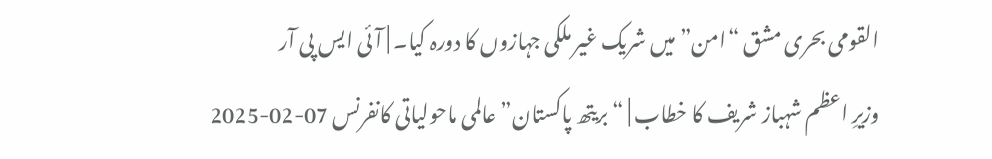القومی بحری مشق “امن” میں شریک غیر ملکی جہازوں کا دورہ کیا۔ | آئی ایس پی آر
وزیرِ اعظم شہباز شریف کا خطاب | “بریتھ پاکستان” عالمی ماحولیاتی کانفرنس 07-02-2025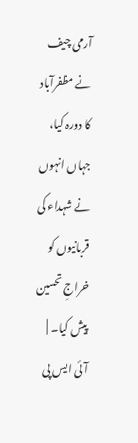آرمی چیف نے مظفرآباد کا دورہ کیا، جہاں انہوں نے شہداء کی قربانیوں کو خراجِ تحسین پیش کیا۔ | آئی ایس پی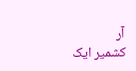آر
کشمیر ایک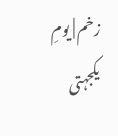زخم | یومِ یکجہتی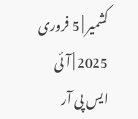کشمیر | 5 فروری 2025 | آئی ایس پی آر